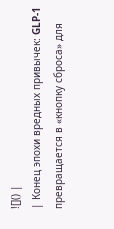![]() |
| Конец эпохи вредных привычек: GLP-1 превращается в «кнопку сброса» для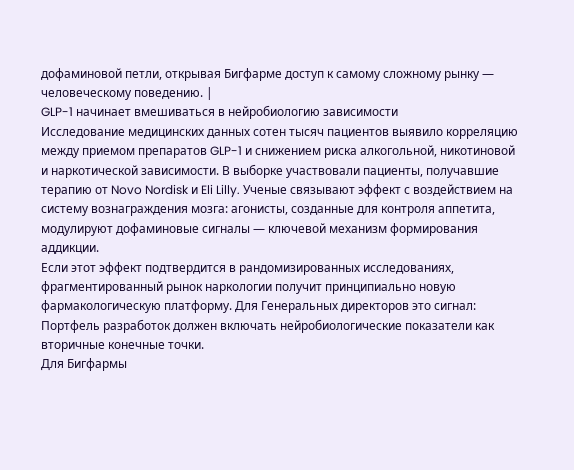дофаминовой петли, открывая Бигфарме доступ к самому сложному рынку — человеческому поведению. |
GLP-1 начинает вмешиваться в нейробиологию зависимости
Исследование медицинских данных сотен тысяч пациентов выявило корреляцию между приемом препаратов GLP-1 и снижением риска алкогольной, никотиновой и наркотической зависимости. В выборке участвовали пациенты, получавшие терапию от Novo Nordisk и Eli Lilly. Ученые связывают эффект с воздействием на систему вознаграждения мозга: агонисты, созданные для контроля аппетита, модулируют дофаминовые сигналы — ключевой механизм формирования аддикции.
Если этот эффект подтвердится в рандомизированных исследованиях, фрагментированный рынок наркологии получит принципиально новую фармакологическую платформу. Для Генеральных директоров это сигнал: Портфель разработок должен включать нейробиологические показатели как вторичные конечные точки.
Для Бигфармы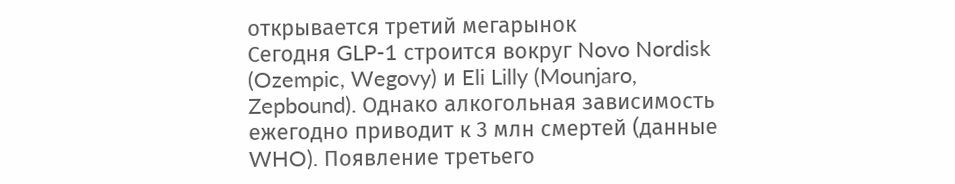открывается третий мегарынок
Сегодня GLP-1 строится вокруг Novo Nordisk (Ozempic, Wegovy) и Eli Lilly (Mounjaro, Zepbound). Однако алкогольная зависимость ежегодно приводит к 3 млн смертей (данные WHO). Появление третьего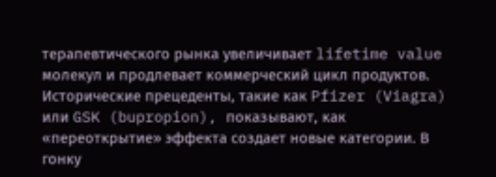терапевтического рынка увеличивает lifetime value молекул и продлевает коммерческий цикл продуктов.
Исторические прецеденты, такие как Pfizer (Viagra) или GSK (bupropion), показывают, как «переоткрытие» эффекта создает новые категории. В гонку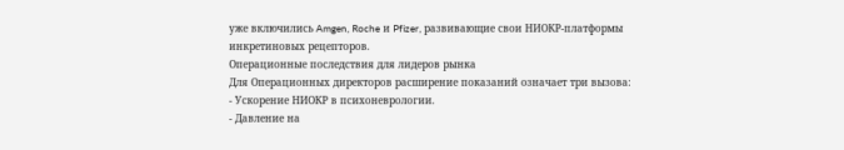уже включились Amgen, Roche и Pfizer, развивающие свои НИОКР-платформы инкретиновых рецепторов.
Операционные последствия для лидеров рынка
Для Операционных директоров расширение показаний означает три вызова:
- Ускорение НИОКР в психоневрологии.
- Давление на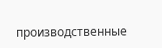производственные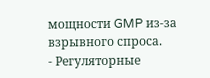мощности GMP из-за взрывного спроса.
- Регуляторные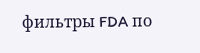фильтры FDA по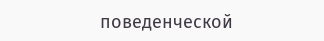поведенческой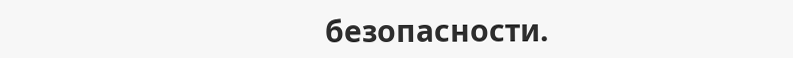безопасности.